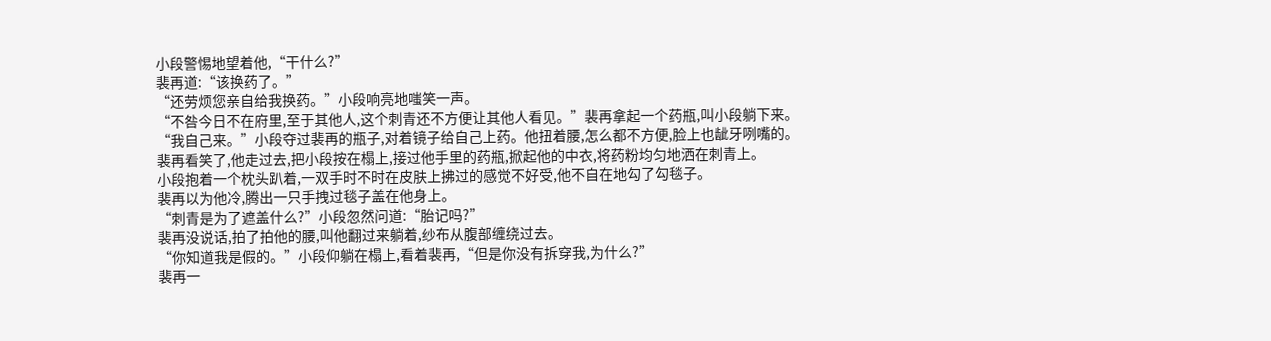小段警惕地望着他,“干什么?”
裴再道:“该换药了。”
“还劳烦您亲自给我换药。”小段响亮地嗤笑一声。
“不咎今日不在府里,至于其他人,这个刺青还不方便让其他人看见。”裴再拿起一个药瓶,叫小段躺下来。
“我自己来。”小段夺过裴再的瓶子,对着镜子给自己上药。他扭着腰,怎么都不方便,脸上也龇牙咧嘴的。
裴再看笑了,他走过去,把小段按在榻上,接过他手里的药瓶,掀起他的中衣,将药粉均匀地洒在刺青上。
小段抱着一个枕头趴着,一双手时不时在皮肤上拂过的感觉不好受,他不自在地勾了勾毯子。
裴再以为他冷,腾出一只手拽过毯子盖在他身上。
“刺青是为了遮盖什么?”小段忽然问道:“胎记吗?”
裴再没说话,拍了拍他的腰,叫他翻过来躺着,纱布从腹部缠绕过去。
“你知道我是假的。”小段仰躺在榻上,看着裴再,“但是你没有拆穿我,为什么?”
裴再一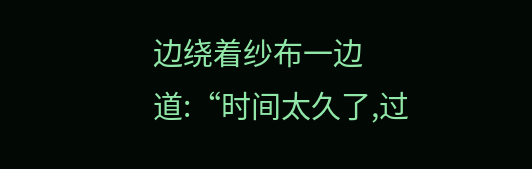边绕着纱布一边道:“时间太久了,过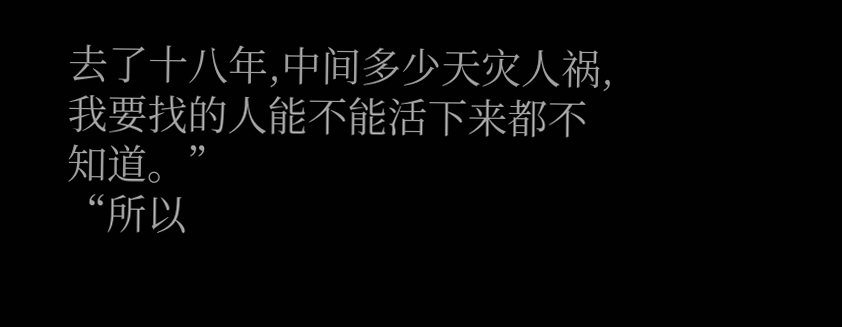去了十八年,中间多少天灾人祸,我要找的人能不能活下来都不知道。”
“所以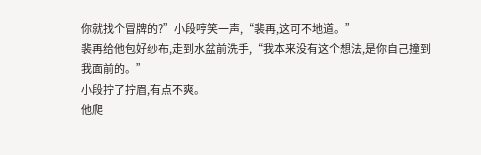你就找个冒牌的?”小段哼笑一声,“裴再,这可不地道。”
裴再给他包好纱布,走到水盆前洗手,“我本来没有这个想法,是你自己撞到我面前的。”
小段拧了拧眉,有点不爽。
他爬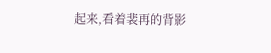起来,看着裴再的背影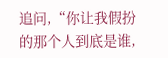追问,“你让我假扮的那个人到底是谁,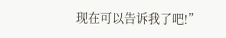现在可以告诉我了吧!”